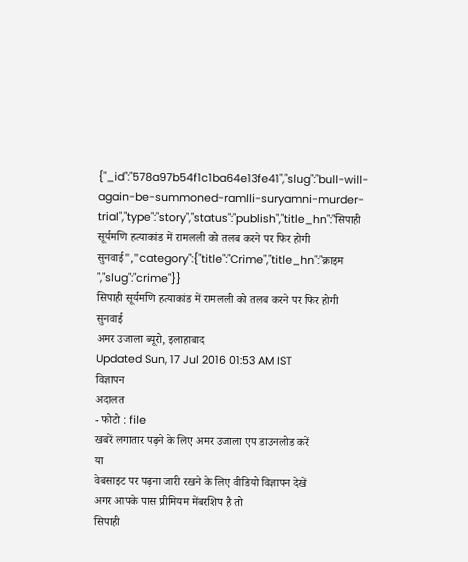{"_id":"578a97b54f1c1ba64e13fe41","slug":"bull-will-again-be-summoned-ramlli-suryamni-murder-trial","type":"story","status":"publish","title_hn":"सिपाही सूर्यमणि हत्याकांड में रामलली को तलब करने पर फिर होगी सुनवाई","category":{"title":"Crime","title_hn":"क्राइम ","slug":"crime"}}
सिपाही सूर्यमणि हत्याकांड में रामलली को तलब करने पर फिर होगी सुनवाई
अमर उजाला ब्यूरो, इलाहाबाद
Updated Sun, 17 Jul 2016 01:53 AM IST
विज्ञापन
अदालत
- फोटो : file
खबरें लगातार पढ़ने के लिए अमर उजाला एप डाउनलोड करें
या
वेबसाइट पर पढ़ना जारी रखने के लिए वीडियो विज्ञापन देखें
अगर आपके पास प्रीमियम मेंबरशिप है तो
सिपाही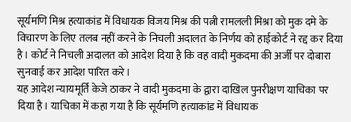सूर्यमणि मिश्र हत्याकांड में विधायक विजय मिश्र की पत्नी रामलली मिश्रा को मुक दमे के विचारण के लिए तलब नहीं करने के निचली अदालत के निर्णय को हाईकोर्ट ने रद्द कर दिया है। कोर्ट ने निचली अदालत को आदेश दिया है कि वह वादी मुकदमा की अर्जी पर दोबारा सुनवाई कर आदेश पारित करे।
यह आदेश न्यायमूर्ति केजे ठाकर ने वादी मुकदमा के द्वारा दाखिल पुनरीक्षण याचिका पर दिया है। याचिका में कहा गया है कि सूर्यमणि हत्याकांड में विधायक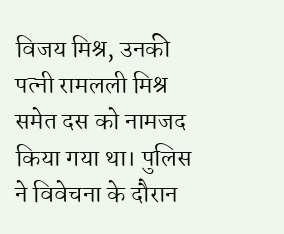विजय मिश्र, उनकी पत्नी रामलली मिश्र समेत दस को नामजद किया गया था। पुलिस ने विवेचना के दौरान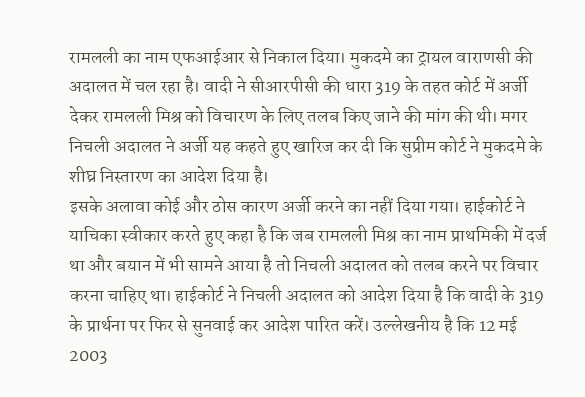रामलली का नाम एफआईआर से निकाल दिया। मुकदमे का ट्रायल वाराणसी की अदालत में चल रहा है। वादी ने सीआरपीसी की धारा 319 के तहत कोर्ट में अर्जी देकर रामलली मिश्र को विचारण के लिए तलब किए जाने की मांग की थी। मगर निचली अदालत ने अर्जी यह कहते हुए खारिज कर दी कि सुप्रीम कोर्ट ने मुकदमे के शीघ्र निस्तारण का आदेश दिया है।
इसके अलावा कोई और ठोस कारण अर्जी करने का नहीं दिया गया। हाईकोर्ट ने याचिका स्वीकार करते हुए कहा है कि जब रामलली मिश्र का नाम प्राथमिकी में दर्ज था और बयान में भी सामने आया है तो निचली अदालत को तलब करने पर विचार करना चाहिए था। हाईकोर्ट ने निचली अदालत को आदेश दिया है कि वादी के 319 के प्रार्थना पर फिर से सुनवाई कर आदेश पारित करें। उल्लेखनीय है कि 12 मई 2003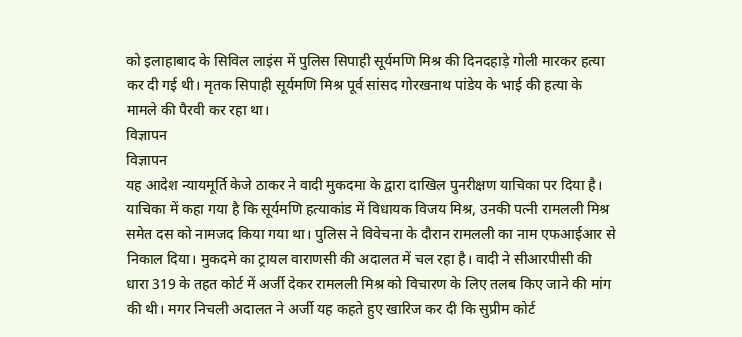को इलाहाबाद के सिविल लाइंस में पुलिस सिपाही सूर्यमणि मिश्र की दिनदहाड़े गोली मारकर हत्या कर दी गई थी। मृतक सिपाही सूर्यमणि मिश्र पूर्व सांसद गोरखनाथ पांडेय के भाई की हत्या के मामले की पैरवी कर रहा था।
विज्ञापन
विज्ञापन
यह आदेश न्यायमूर्ति केजे ठाकर ने वादी मुकदमा के द्वारा दाखिल पुनरीक्षण याचिका पर दिया है। याचिका में कहा गया है कि सूर्यमणि हत्याकांड में विधायक विजय मिश्र, उनकी पत्नी रामलली मिश्र समेत दस को नामजद किया गया था। पुलिस ने विवेचना के दौरान रामलली का नाम एफआईआर से निकाल दिया। मुकदमे का ट्रायल वाराणसी की अदालत में चल रहा है। वादी ने सीआरपीसी की धारा 319 के तहत कोर्ट में अर्जी देकर रामलली मिश्र को विचारण के लिए तलब किए जाने की मांग की थी। मगर निचली अदालत ने अर्जी यह कहते हुए खारिज कर दी कि सुप्रीम कोर्ट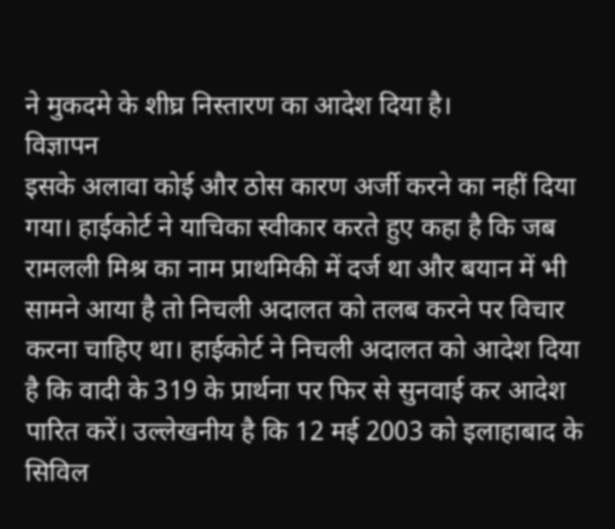ने मुकदमे के शीघ्र निस्तारण का आदेश दिया है।
विज्ञापन
इसके अलावा कोई और ठोस कारण अर्जी करने का नहीं दिया गया। हाईकोर्ट ने याचिका स्वीकार करते हुए कहा है कि जब रामलली मिश्र का नाम प्राथमिकी में दर्ज था और बयान में भी सामने आया है तो निचली अदालत को तलब करने पर विचार करना चाहिए था। हाईकोर्ट ने निचली अदालत को आदेश दिया है कि वादी के 319 के प्रार्थना पर फिर से सुनवाई कर आदेश पारित करें। उल्लेखनीय है कि 12 मई 2003 को इलाहाबाद के सिविल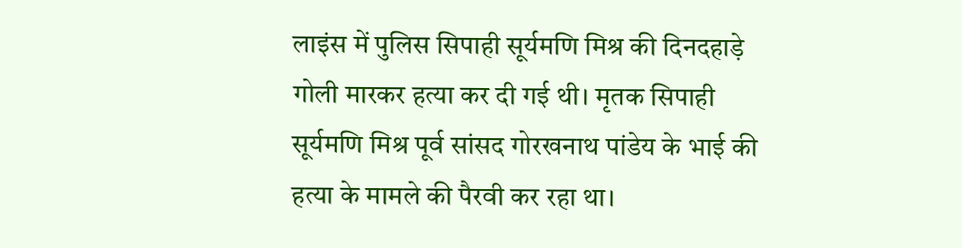लाइंस में पुलिस सिपाही सूर्यमणि मिश्र की दिनदहाड़े गोली मारकर हत्या कर दी गई थी। मृतक सिपाही सूर्यमणि मिश्र पूर्व सांसद गोरखनाथ पांडेय के भाई की हत्या के मामले की पैरवी कर रहा था।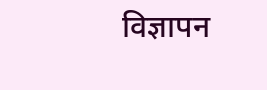विज्ञापन